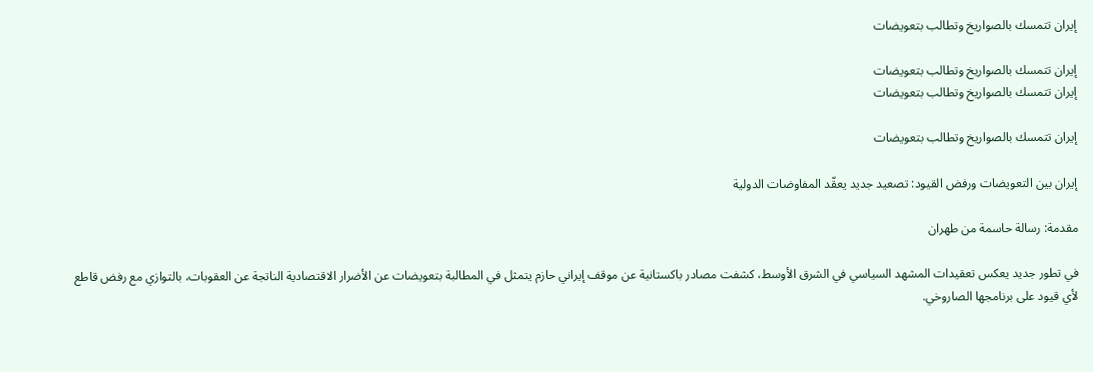إيران تتمسك بالصواريخ وتطالب بتعويضات

إيران تتمسك بالصواريخ وتطالب بتعويضات
إيران تتمسك بالصواريخ وتطالب بتعويضات

إيران تتمسك بالصواريخ وتطالب بتعويضات

إيران بين التعويضات ورفض القيود: تصعيد جديد يعقّد المفاوضات الدولية

مقدمة: رسالة حاسمة من طهران

في تطور جديد يعكس تعقيدات المشهد السياسي في الشرق الأوسط، كشفت مصادر باكستانية عن موقف إيراني حازم يتمثل في المطالبة بتعويضات عن الأضرار الاقتصادية الناتجة عن العقوبات، بالتوازي مع رفض قاطع لأي قيود على برنامجها الصاروخي.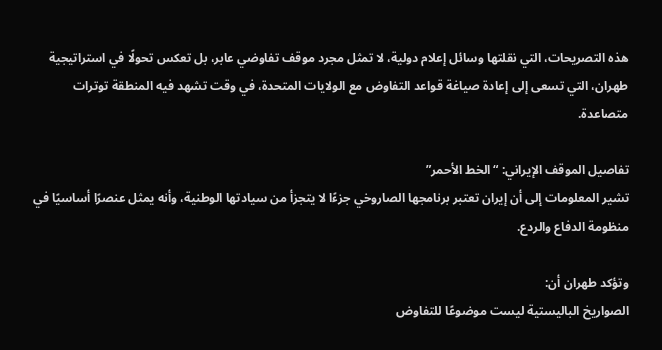هذه التصريحات، التي نقلتها وسائل إعلام دولية، لا تمثل مجرد موقف تفاوضي عابر، بل تعكس تحولًا في استراتيجية طهران، التي تسعى إلى إعادة صياغة قواعد التفاوض مع الولايات المتحدة، في وقت تشهد فيه المنطقة توترات متصاعدة.

تفاصيل الموقف الإيراني: “الخط الأحمر”
تشير المعلومات إلى أن إيران تعتبر برنامجها الصاروخي جزءًا لا يتجزأ من سيادتها الوطنية، وأنه يمثل عنصرًا أساسيًا في منظومة الدفاع والردع.

وتؤكد طهران أن:
الصواريخ الباليستية ليست موضوعًا للتفاوض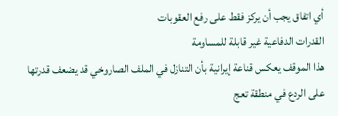أي اتفاق يجب أن يركز فقط على رفع العقوبات
القدرات الدفاعية غير قابلة للمساومة
هذا الموقف يعكس قناعة إيرانية بأن التنازل في الملف الصاروخي قد يضعف قدرتها على الردع في منطقة تعج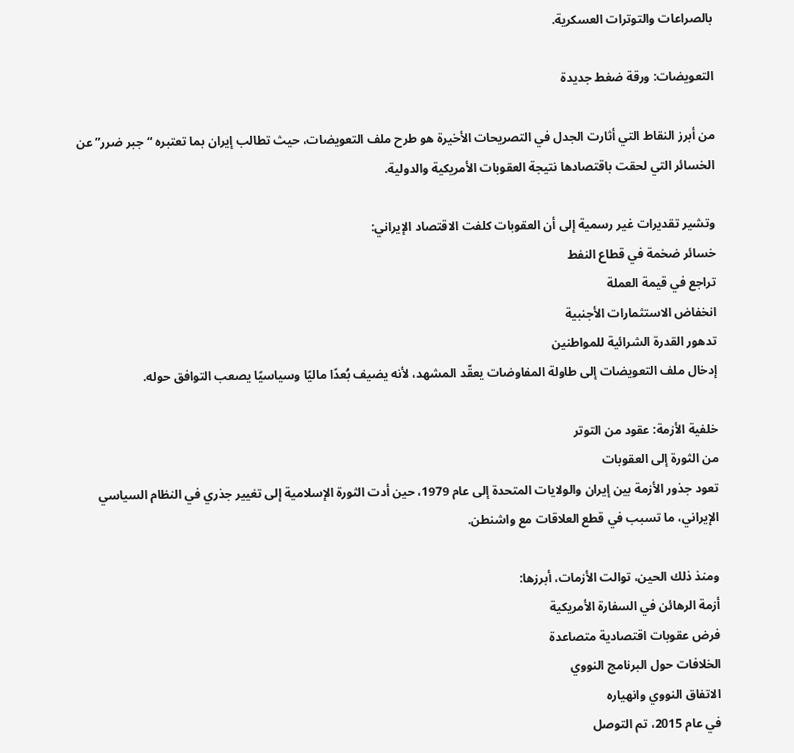بالصراعات والتوترات العسكرية.

التعويضات: ورقة ضغط جديدة

من أبرز النقاط التي أثارت الجدل في التصريحات الأخيرة هو طرح ملف التعويضات، حيث تطالب إيران بما تعتبره “جبر ضرر” عن الخسائر التي لحقت باقتصادها نتيجة العقوبات الأمريكية والدولية.

وتشير تقديرات غير رسمية إلى أن العقوبات كلفت الاقتصاد الإيراني:
خسائر ضخمة في قطاع النفط
تراجع في قيمة العملة
انخفاض الاستثمارات الأجنبية
تدهور القدرة الشرائية للمواطنين
إدخال ملف التعويضات إلى طاولة المفاوضات يعقّد المشهد، لأنه يضيف بُعدًا ماليًا وسياسيًا يصعب التوافق حوله.

خلفية الأزمة: عقود من التوتر
من الثورة إلى العقوبات
تعود جذور الأزمة بين إيران والولايات المتحدة إلى عام 1979، حين أدت الثورة الإسلامية إلى تغيير جذري في النظام السياسي الإيراني، ما تسبب في قطع العلاقات مع واشنطن.

ومنذ ذلك الحين، توالت الأزمات، أبرزها:
أزمة الرهائن في السفارة الأمريكية
فرض عقوبات اقتصادية متصاعدة
الخلافات حول البرنامج النووي
الاتفاق النووي وانهياره
في عام 2015، تم التوصل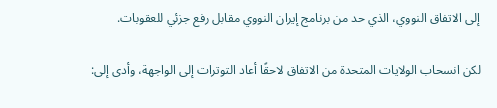إلى الاتفاق النووي، الذي حد من برنامج إيران النووي مقابل رفع جزئي للعقوبات.

لكن انسحاب الولايات المتحدة من الاتفاق لاحقًا أعاد التوترات إلى الواجهة، وأدى إلى: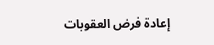إعادة فرض العقوبات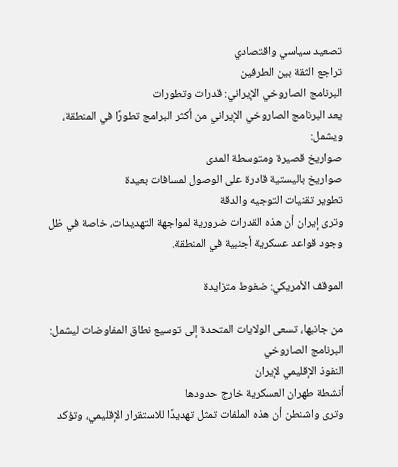تصعيد سياسي واقتصادي
تراجع الثقة بين الطرفين
البرنامج الصاروخي الإيراني: قدرات وتطورات
يعد البرنامج الصاروخي الإيراني من أكثر البرامج تطورًا في المنطقة، ويشمل:
صواريخ قصيرة ومتوسطة المدى
صواريخ باليستية قادرة على الوصول لمسافات بعيدة
تطوير تقنيات التوجيه والدقة
وترى إيران أن هذه القدرات ضرورية لمواجهة التهديدات، خاصة في ظل وجود قواعد عسكرية أجنبية في المنطقة.

الموقف الأمريكي: ضغوط متزايدة

من جانبها، تسعى الولايات المتحدة إلى توسيع نطاق المفاوضات ليشمل:
البرنامج الصاروخي
النفوذ الإقليمي لإيران
أنشطة طهران العسكرية خارج حدودها
وترى واشنطن أن هذه الملفات تمثل تهديدًا للاستقرار الإقليمي، وتؤكد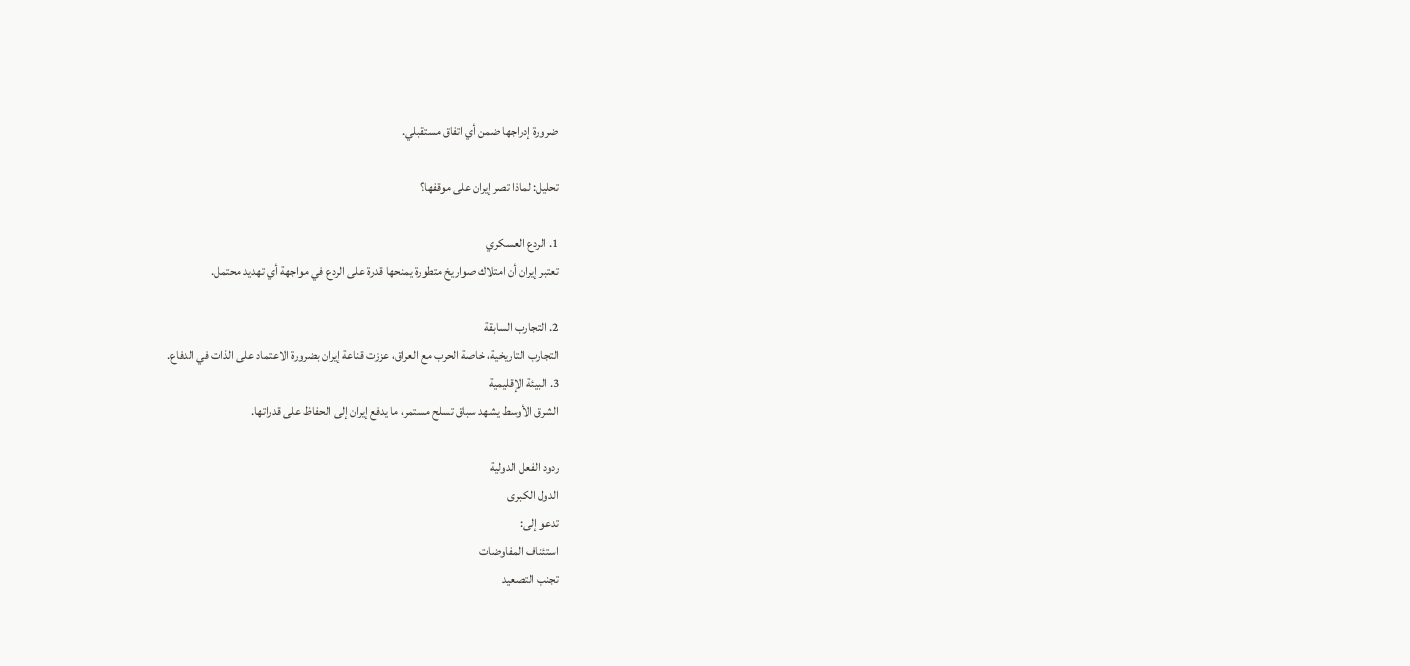ضرورة إدراجها ضمن أي اتفاق مستقبلي.

تحليل: لماذا تصر إيران على موقفها؟

1. الردع العسكري
تعتبر إيران أن امتلاك صواريخ متطورة يمنحها قدرة على الردع في مواجهة أي تهديد محتمل.

2. التجارب السابقة
التجارب التاريخية، خاصة الحرب مع العراق، عززت قناعة إيران بضرورة الاعتماد على الذات في الدفاع.
3. البيئة الإقليمية
الشرق الأوسط يشهد سباق تسلح مستمر، ما يدفع إيران إلى الحفاظ على قدراتها.

ردود الفعل الدولية
الدول الكبرى
تدعو إلى:
استئناف المفاوضات
تجنب التصعيد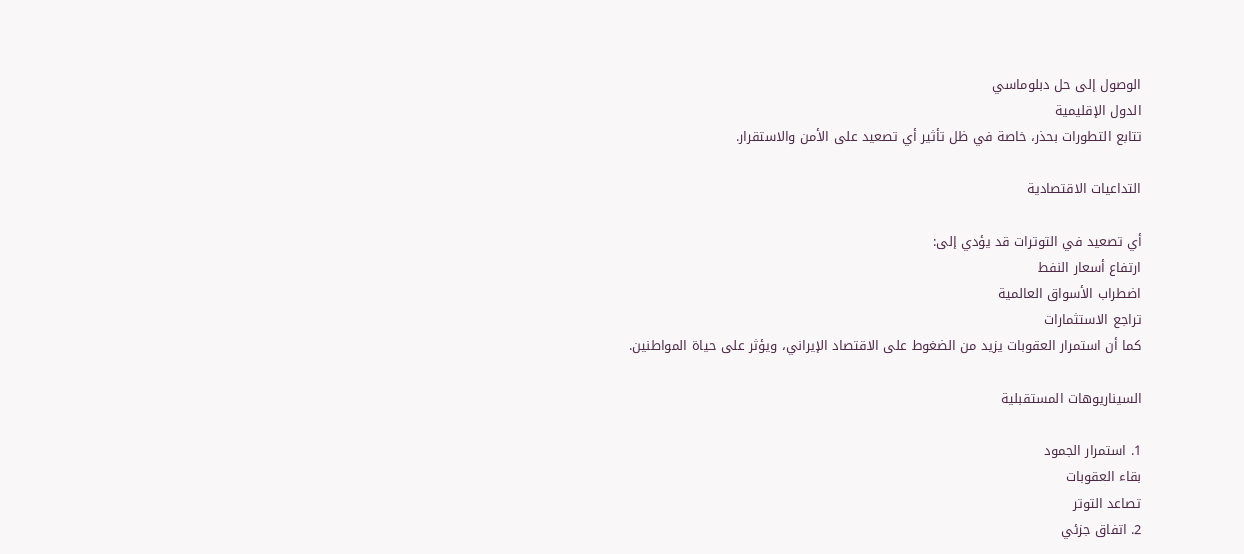الوصول إلى حل دبلوماسي
الدول الإقليمية
تتابع التطورات بحذر، خاصة في ظل تأثير أي تصعيد على الأمن والاستقرار.

التداعيات الاقتصادية

أي تصعيد في التوترات قد يؤدي إلى:
ارتفاع أسعار النفط
اضطراب الأسواق العالمية
تراجع الاستثمارات
كما أن استمرار العقوبات يزيد من الضغوط على الاقتصاد الإيراني، ويؤثر على حياة المواطنين.

السيناريوهات المستقبلية

1. استمرار الجمود
بقاء العقوبات
تصاعد التوتر
2. اتفاق جزئي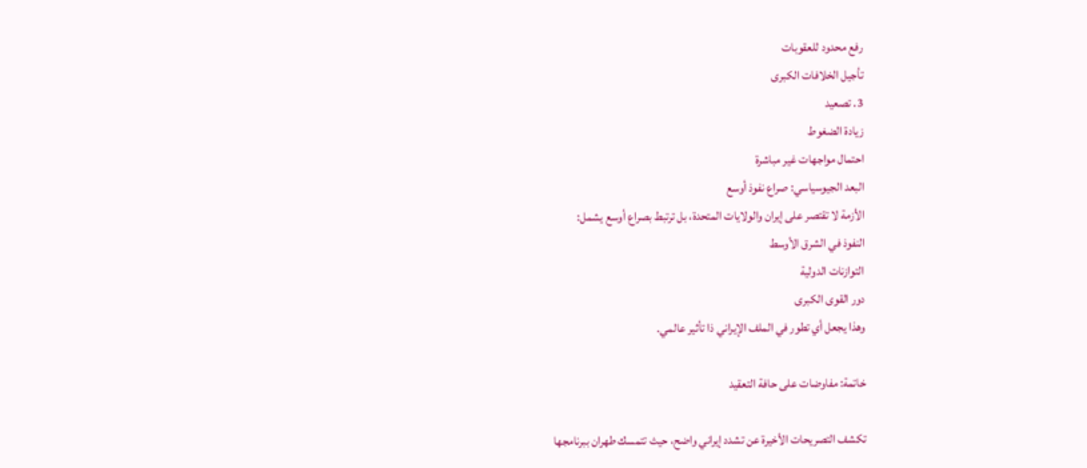رفع محدود للعقوبات
تأجيل الخلافات الكبرى
3. تصعيد
زيادة الضغوط
احتمال مواجهات غير مباشرة
البعد الجيوسياسي: صراع نفوذ أوسع
الأزمة لا تقتصر على إيران والولايات المتحدة، بل ترتبط بصراع أوسع يشمل:
النفوذ في الشرق الأوسط
التوازنات الدولية
دور القوى الكبرى
وهذا يجعل أي تطور في الملف الإيراني ذا تأثير عالمي.

خاتمة: مفاوضات على حافة التعقيد

تكشف التصريحات الأخيرة عن تشدد إيراني واضح، حيث تتمسك طهران ببرنامجها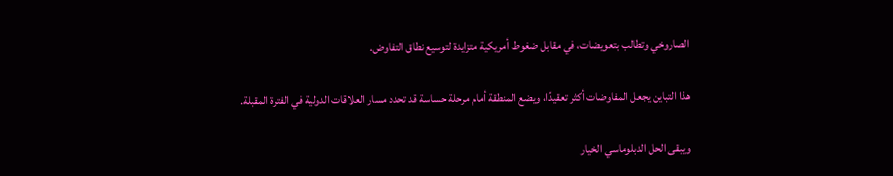الصاروخي وتطالب بتعويضات، في مقابل ضغوط أمريكية متزايدة لتوسيع نطاق التفاوض.

هذا التباين يجعل المفاوضات أكثر تعقيدًا، ويضع المنطقة أمام مرحلة حساسة قد تحدد مسار العلاقات الدولية في الفترة المقبلة.

ويبقى الحل الدبلوماسي الخيار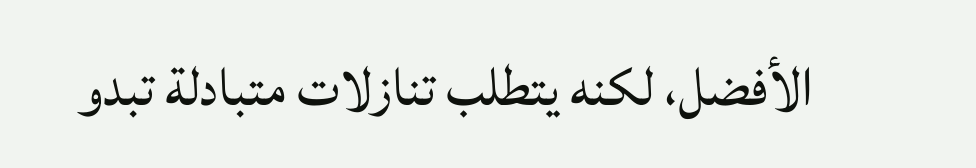الأفضل، لكنه يتطلب تنازلات متبادلة تبدو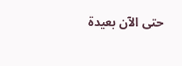حتى الآن بعيدة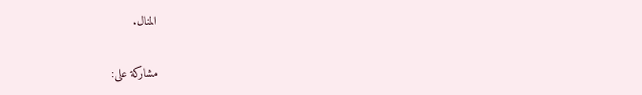المنال.

مشاركة على: